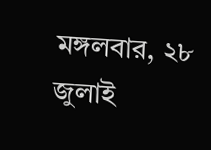মঙ্গলবার, ২৮ জুলাই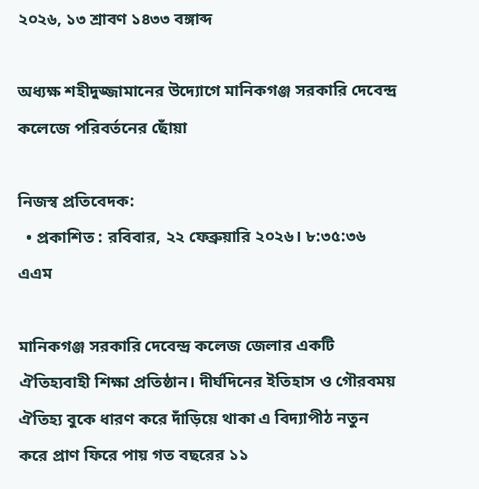২০২৬, ১৩ শ্রাবণ ১৪৩৩ বঙ্গাব্দ

অধ্যক্ষ শহীদুজ্জামানের উদ্যোগে মানিকগঞ্জ সরকারি দেবেন্দ্র কলেজে পরিবর্তনের ছোঁয়া

নিজস্ব প্রতিবেদক:
  • প্রকাশিত : রবিবার, ২২ ফেব্রুয়ারি ২০২৬। ৮:৩৫:৩৬ এএম

মানিকগঞ্জ সরকারি দেবেন্দ্র কলেজ জেলার একটি ঐতিহ্যবাহী শিক্ষা প্রতিষ্ঠান। দীর্ঘদিনের ইতিহাস ও গৌরবময় ঐতিহ্য বুকে ধারণ করে দাঁড়িয়ে থাকা এ বিদ্যাপীঠ নতুন করে প্রাণ ফিরে পায় গত বছরের ১১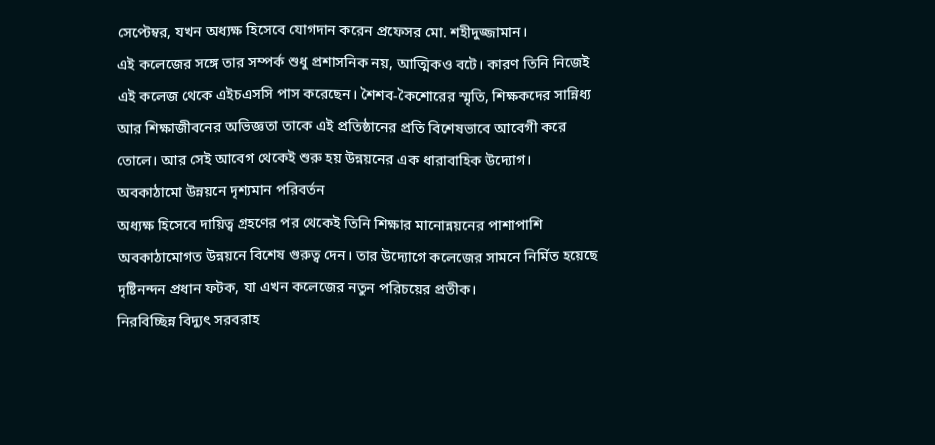সেপ্টেম্বর, যখন অধ্যক্ষ হিসেবে যোগদান করেন প্রফেসর মো. শহীদুজ্জামান।
এই কলেজের সঙ্গে তার সম্পর্ক শুধু প্রশাসনিক নয়, আত্মিকও বটে। কারণ তিনি নিজেই এই কলেজ থেকে এইচএসসি পাস করেছেন। শৈশব-কৈশোরের স্মৃতি, শিক্ষকদের সান্নিধ্য আর শিক্ষাজীবনের অভিজ্ঞতা তাকে এই প্রতিষ্ঠানের প্রতি বিশেষভাবে আবেগী করে তোলে। আর সেই আবেগ থেকেই শুরু হয় উন্নয়নের এক ধারাবাহিক উদ্যোগ।
অবকাঠামো উন্নয়নে দৃশ্যমান পরিবর্তন
অধ্যক্ষ হিসেবে দায়িত্ব গ্রহণের পর থেকেই তিনি শিক্ষার মানোন্নয়নের পাশাপাশি অবকাঠামোগত উন্নয়নে বিশেষ গুরুত্ব দেন। তার উদ্যোগে কলেজের সামনে নির্মিত হয়েছে দৃষ্টিনন্দন প্রধান ফটক, যা এখন কলেজের নতুন পরিচয়ের প্রতীক।
নিরবিচ্ছিন্ন বিদ্যুৎ সরবরাহ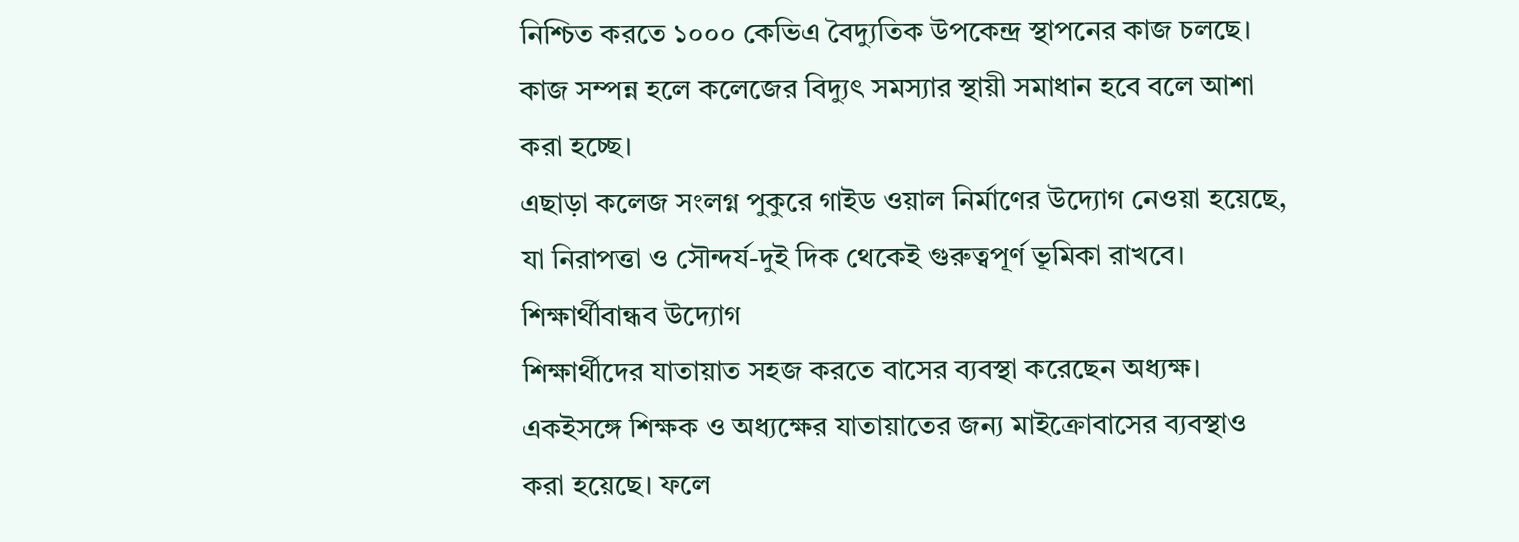নিশ্চিত করতে ১০০০ কেভিএ বৈদ্যুতিক উপকেন্দ্র স্থাপনের কাজ চলছে। কাজ সম্পন্ন হলে কলেজের বিদ্যুৎ সমস্যার স্থায়ী সমাধান হবে বলে আশা করা হচ্ছে।
এছাড়া কলেজ সংলগ্ন পুকুরে গাইড ওয়াল নির্মাণের উদ্যোগ নেওয়া হয়েছে, যা নিরাপত্তা ও সৌন্দর্য-দুই দিক থেকেই গুরুত্বপূর্ণ ভূমিকা রাখবে।
শিক্ষার্থীবান্ধব উদ্যোগ
শিক্ষার্থীদের যাতায়াত সহজ করতে বাসের ব্যবস্থা করেছেন অধ্যক্ষ। একইসঙ্গে শিক্ষক ও অধ্যক্ষের যাতায়াতের জন্য মাইক্রোবাসের ব্যবস্থাও করা হয়েছে। ফলে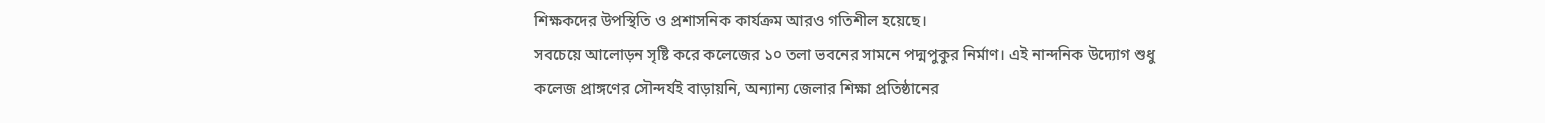শিক্ষকদের উপস্থিতি ও প্রশাসনিক কার্যক্রম আরও গতিশীল হয়েছে।
সবচেয়ে আলোড়ন সৃষ্টি করে কলেজের ১০ তলা ভবনের সামনে পদ্মপুকুর নির্মাণ। এই নান্দনিক উদ্যোগ শুধু কলেজ প্রাঙ্গণের সৌন্দর্যই বাড়ায়নি, অন্যান্য জেলার শিক্ষা প্রতিষ্ঠানের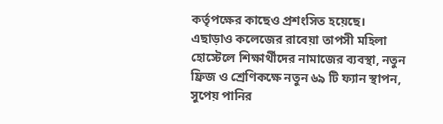কর্তৃপক্ষের কাছেও প্রশংসিত হয়েছে।
এছাড়াও কলেজের রাবেয়া তাপসী মহিলা হোস্টেলে শিক্ষার্থীদের নামাজের ব্যবস্থা, নতুন ফ্রিজ ও শ্রেণিকক্ষে নতুন ৬৯ টি ফ্যান স্থাপন, সুপেয় পানির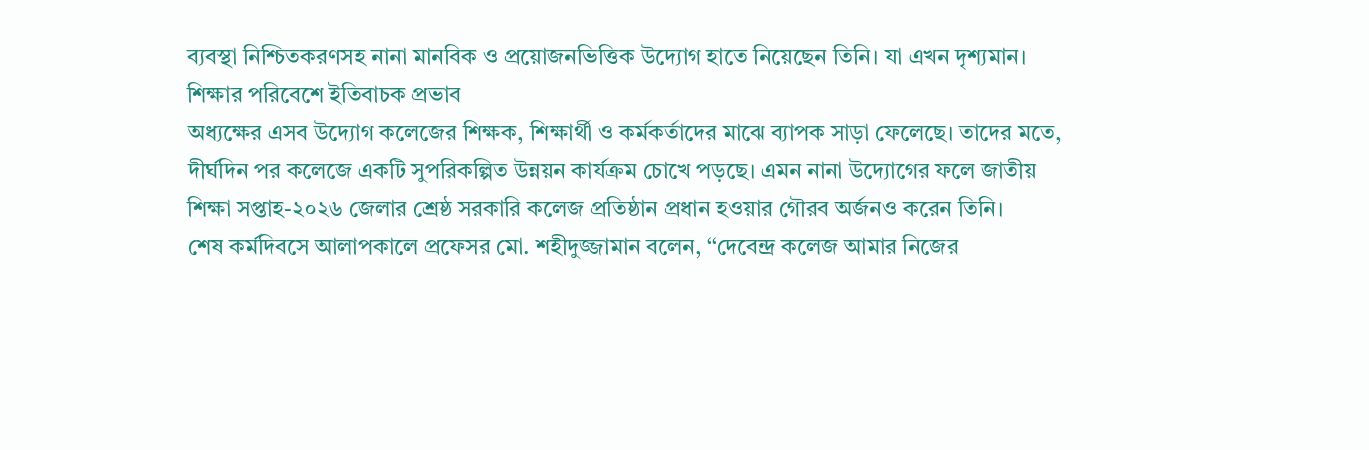ব্যবস্থা নিশ্চিতকরণসহ নানা মানবিক ও প্রয়োজনভিত্তিক উদ্যোগ হাতে নিয়েছেন তিনি। যা এখন দৃশ্যমান।
শিক্ষার পরিবেশে ইতিবাচক প্রভাব
অধ্যক্ষের এসব উদ্যোগ কলেজের শিক্ষক, শিক্ষার্থী ও কর্মকর্তাদের মাঝে ব্যাপক সাড়া ফেলেছে। তাদের মতে, দীর্ঘদিন পর কলেজে একটি সুপরিকল্পিত উন্নয়ন কার্যক্রম চোখে পড়ছে। এমন নানা উদ্যোগের ফলে জাতীয় শিক্ষা সপ্তাহ-২০২৬ জেলার শ্রেষ্ঠ সরকারি কলেজ প্রতিষ্ঠান প্রধান হওয়ার গৌরব অর্জনও করেন তিনি।
শেষ কর্মদিবসে আলাপকালে প্রফেসর মো. শহীদুজ্জামান বলেন, ‘‘দেবেন্দ্র কলেজ আমার নিজের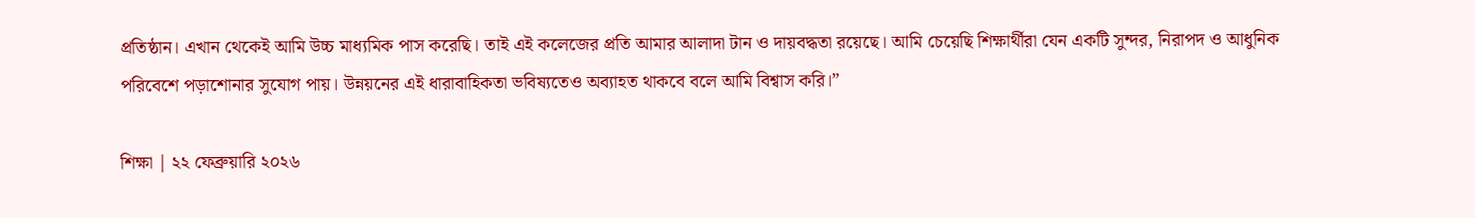প্রতিষ্ঠান। এখান থেকেই আমি উচ্চ মাধ্যমিক পাস করেছি। তাই এই কলেজের প্রতি আমার আলাদা টান ও দায়বদ্ধতা রয়েছে। আমি চেয়েছি শিক্ষার্থীরা যেন একটি সুন্দর, নিরাপদ ও আধুনিক পরিবেশে পড়াশোনার সুযোগ পায়। উন্নয়নের এই ধারাবাহিকতা ভবিষ্যতেও অব্যাহত থাকবে বলে আমি বিশ্বাস করি।”

শিক্ষা | ২২ ফেব্রুয়ারি ২০২৬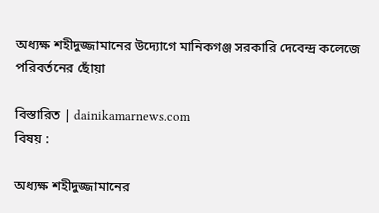অধ্যক্ষ শহীদুজ্জামানের উদ্যোগে মানিকগঞ্জ সরকারি দেবেন্দ্র কলেজে পরিবর্তনের ছোঁয়া

বিস্তারিত | dainikamarnews.com
বিষয় :

অধ্যক্ষ শহীদুজ্জামানের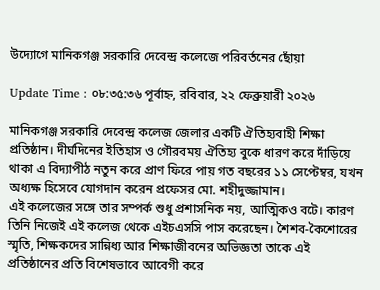উদ্যোগে মানিকগঞ্জ সরকারি দেবেন্দ্র কলেজে পরিবর্তনের ছোঁয়া

Update Time : ০৮:৩৫:৩৬ পূর্বাহ্ন, রবিবার, ২২ ফেব্রুয়ারী ২০২৬

মানিকগঞ্জ সরকারি দেবেন্দ্র কলেজ জেলার একটি ঐতিহ্যবাহী শিক্ষা প্রতিষ্ঠান। দীর্ঘদিনের ইতিহাস ও গৌরবময় ঐতিহ্য বুকে ধারণ করে দাঁড়িয়ে থাকা এ বিদ্যাপীঠ নতুন করে প্রাণ ফিরে পায় গত বছরের ১১ সেপ্টেম্বর, যখন অধ্যক্ষ হিসেবে যোগদান করেন প্রফেসর মো. শহীদুজ্জামান।
এই কলেজের সঙ্গে তার সম্পর্ক শুধু প্রশাসনিক নয়, আত্মিকও বটে। কারণ তিনি নিজেই এই কলেজ থেকে এইচএসসি পাস করেছেন। শৈশব-কৈশোরের স্মৃতি, শিক্ষকদের সান্নিধ্য আর শিক্ষাজীবনের অভিজ্ঞতা তাকে এই প্রতিষ্ঠানের প্রতি বিশেষভাবে আবেগী করে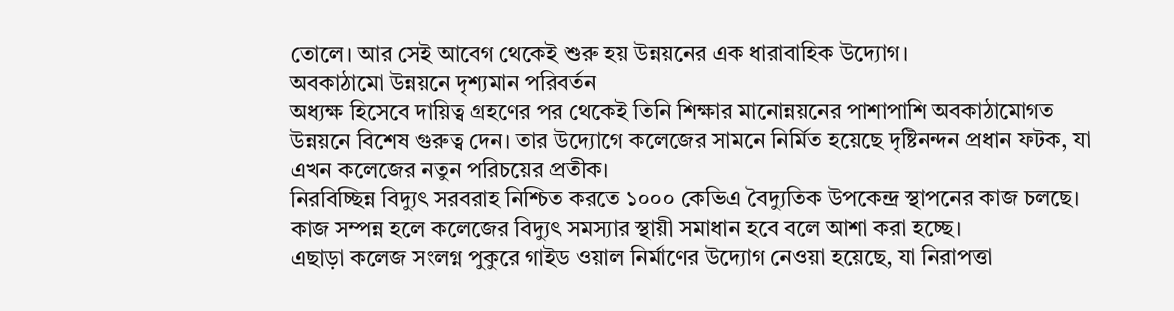তোলে। আর সেই আবেগ থেকেই শুরু হয় উন্নয়নের এক ধারাবাহিক উদ্যোগ।
অবকাঠামো উন্নয়নে দৃশ্যমান পরিবর্তন
অধ্যক্ষ হিসেবে দায়িত্ব গ্রহণের পর থেকেই তিনি শিক্ষার মানোন্নয়নের পাশাপাশি অবকাঠামোগত উন্নয়নে বিশেষ গুরুত্ব দেন। তার উদ্যোগে কলেজের সামনে নির্মিত হয়েছে দৃষ্টিনন্দন প্রধান ফটক, যা এখন কলেজের নতুন পরিচয়ের প্রতীক।
নিরবিচ্ছিন্ন বিদ্যুৎ সরবরাহ নিশ্চিত করতে ১০০০ কেভিএ বৈদ্যুতিক উপকেন্দ্র স্থাপনের কাজ চলছে। কাজ সম্পন্ন হলে কলেজের বিদ্যুৎ সমস্যার স্থায়ী সমাধান হবে বলে আশা করা হচ্ছে।
এছাড়া কলেজ সংলগ্ন পুকুরে গাইড ওয়াল নির্মাণের উদ্যোগ নেওয়া হয়েছে, যা নিরাপত্তা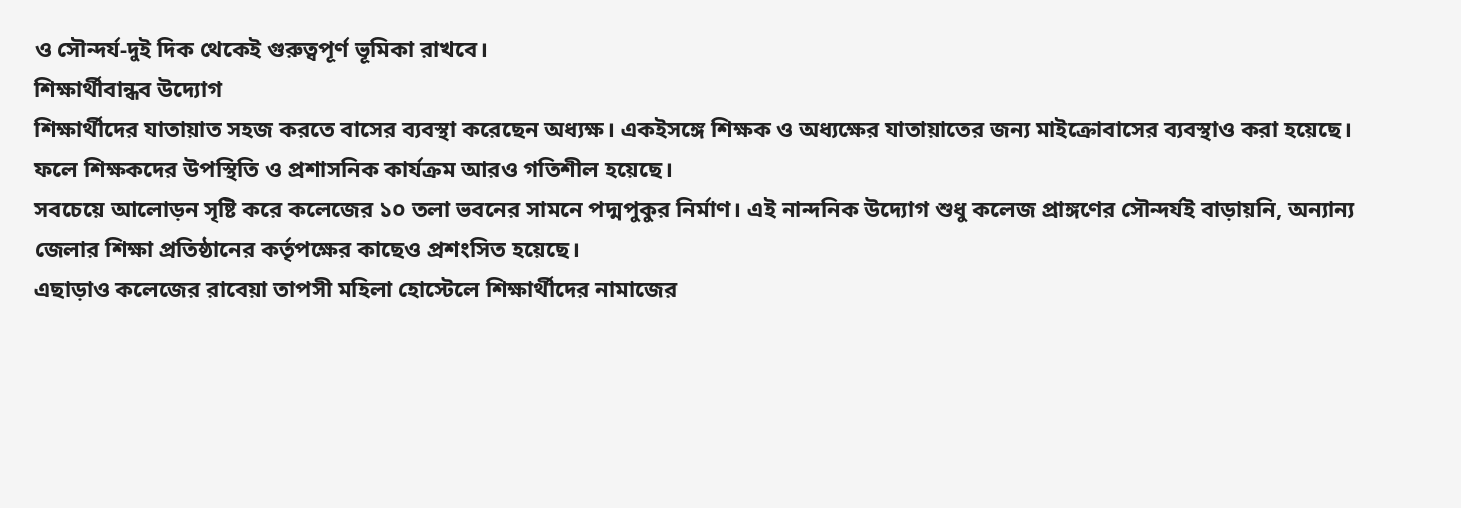ও সৌন্দর্য-দুই দিক থেকেই গুরুত্বপূর্ণ ভূমিকা রাখবে।
শিক্ষার্থীবান্ধব উদ্যোগ
শিক্ষার্থীদের যাতায়াত সহজ করতে বাসের ব্যবস্থা করেছেন অধ্যক্ষ। একইসঙ্গে শিক্ষক ও অধ্যক্ষের যাতায়াতের জন্য মাইক্রোবাসের ব্যবস্থাও করা হয়েছে। ফলে শিক্ষকদের উপস্থিতি ও প্রশাসনিক কার্যক্রম আরও গতিশীল হয়েছে।
সবচেয়ে আলোড়ন সৃষ্টি করে কলেজের ১০ তলা ভবনের সামনে পদ্মপুকুর নির্মাণ। এই নান্দনিক উদ্যোগ শুধু কলেজ প্রাঙ্গণের সৌন্দর্যই বাড়ায়নি, অন্যান্য জেলার শিক্ষা প্রতিষ্ঠানের কর্তৃপক্ষের কাছেও প্রশংসিত হয়েছে।
এছাড়াও কলেজের রাবেয়া তাপসী মহিলা হোস্টেলে শিক্ষার্থীদের নামাজের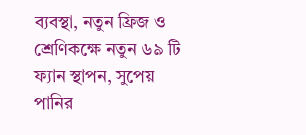ব্যবস্থা, নতুন ফ্রিজ ও শ্রেণিকক্ষে নতুন ৬৯ টি ফ্যান স্থাপন, সুপেয় পানির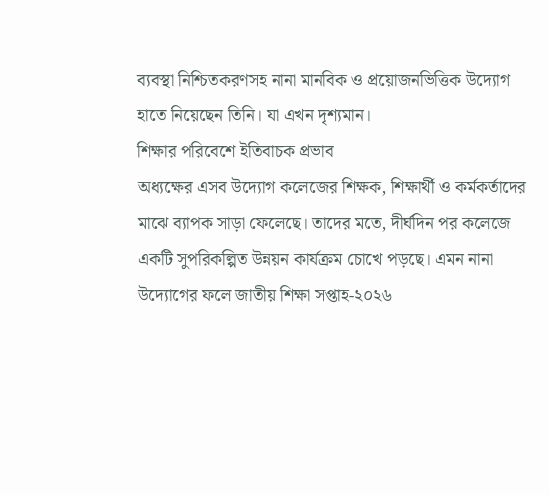ব্যবস্থা নিশ্চিতকরণসহ নানা মানবিক ও প্রয়োজনভিত্তিক উদ্যোগ হাতে নিয়েছেন তিনি। যা এখন দৃশ্যমান।
শিক্ষার পরিবেশে ইতিবাচক প্রভাব
অধ্যক্ষের এসব উদ্যোগ কলেজের শিক্ষক, শিক্ষার্থী ও কর্মকর্তাদের মাঝে ব্যাপক সাড়া ফেলেছে। তাদের মতে, দীর্ঘদিন পর কলেজে একটি সুপরিকল্পিত উন্নয়ন কার্যক্রম চোখে পড়ছে। এমন নানা উদ্যোগের ফলে জাতীয় শিক্ষা সপ্তাহ-২০২৬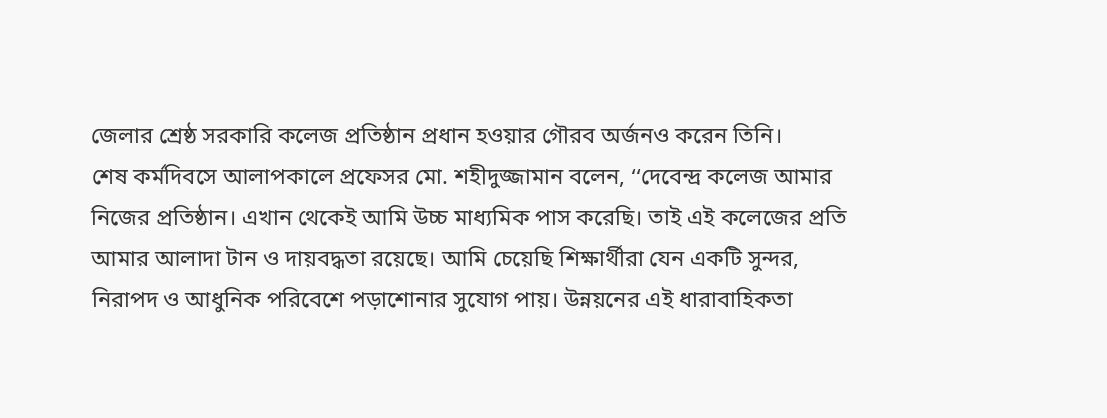জেলার শ্রেষ্ঠ সরকারি কলেজ প্রতিষ্ঠান প্রধান হওয়ার গৌরব অর্জনও করেন তিনি।
শেষ কর্মদিবসে আলাপকালে প্রফেসর মো. শহীদুজ্জামান বলেন, ‘‘দেবেন্দ্র কলেজ আমার নিজের প্রতিষ্ঠান। এখান থেকেই আমি উচ্চ মাধ্যমিক পাস করেছি। তাই এই কলেজের প্রতি আমার আলাদা টান ও দায়বদ্ধতা রয়েছে। আমি চেয়েছি শিক্ষার্থীরা যেন একটি সুন্দর, নিরাপদ ও আধুনিক পরিবেশে পড়াশোনার সুযোগ পায়। উন্নয়নের এই ধারাবাহিকতা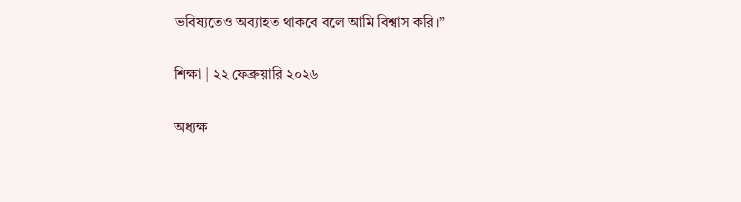ভবিষ্যতেও অব্যাহত থাকবে বলে আমি বিশ্বাস করি।”

শিক্ষা | ২২ ফেব্রুয়ারি ২০২৬

অধ্যক্ষ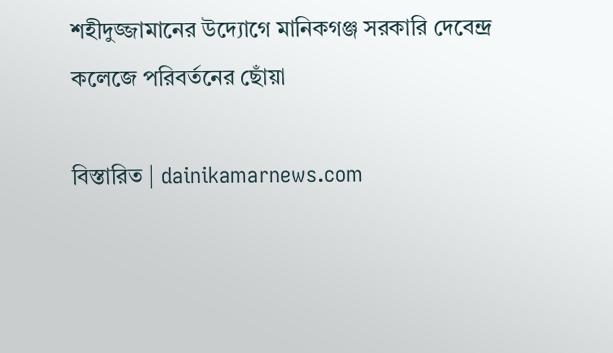শহীদুজ্জামানের উদ্যোগে মানিকগঞ্জ সরকারি দেবেন্দ্র কলেজে পরিবর্তনের ছোঁয়া

বিস্তারিত | dainikamarnews.com